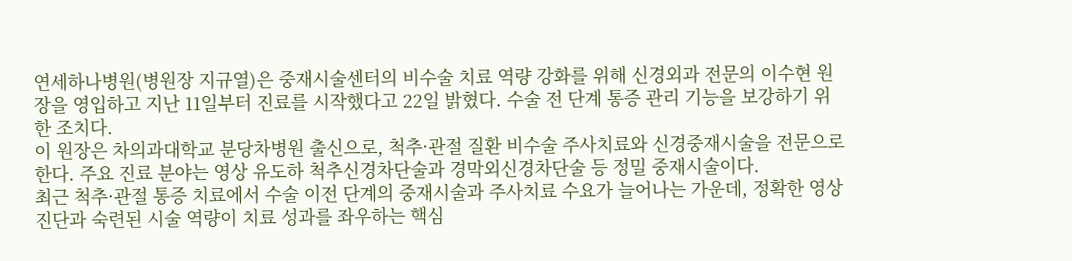연세하나병원(병원장 지규열)은 중재시술센터의 비수술 치료 역량 강화를 위해 신경외과 전문의 이수현 원장을 영입하고 지난 11일부터 진료를 시작했다고 22일 밝혔다. 수술 전 단계 통증 관리 기능을 보강하기 위한 조치다.
이 원장은 차의과대학교 분당차병원 출신으로, 척추·관절 질환 비수술 주사치료와 신경중재시술을 전문으로 한다. 주요 진료 분야는 영상 유도하 척추신경차단술과 경막외신경차단술 등 정밀 중재시술이다.
최근 척추·관절 통증 치료에서 수술 이전 단계의 중재시술과 주사치료 수요가 늘어나는 가운데, 정확한 영상 진단과 숙련된 시술 역량이 치료 성과를 좌우하는 핵심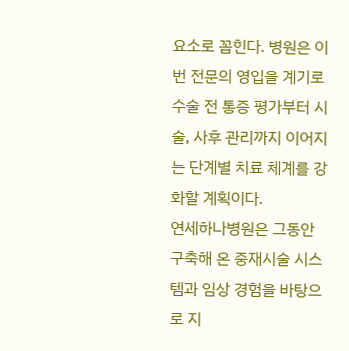요소로 꼽힌다. 병원은 이번 전문의 영입을 계기로 수술 전 통증 평가부터 시술, 사후 관리까지 이어지는 단계별 치료 체계를 강화할 계획이다.
연세하나병원은 그동안 구축해 온 중재시술 시스템과 임상 경험을 바탕으로 지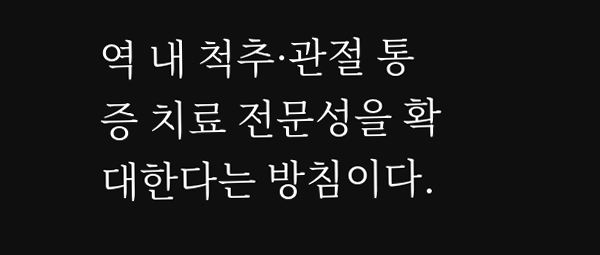역 내 척추·관절 통증 치료 전문성을 확대한다는 방침이다.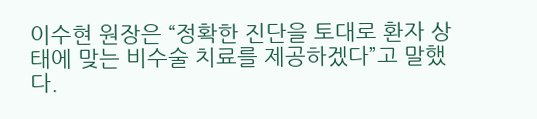이수현 원장은 “정확한 진단을 토대로 환자 상태에 맞는 비수술 치료를 제공하겠다”고 말했다.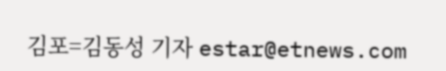김포=김동성 기자 estar@etnews.com